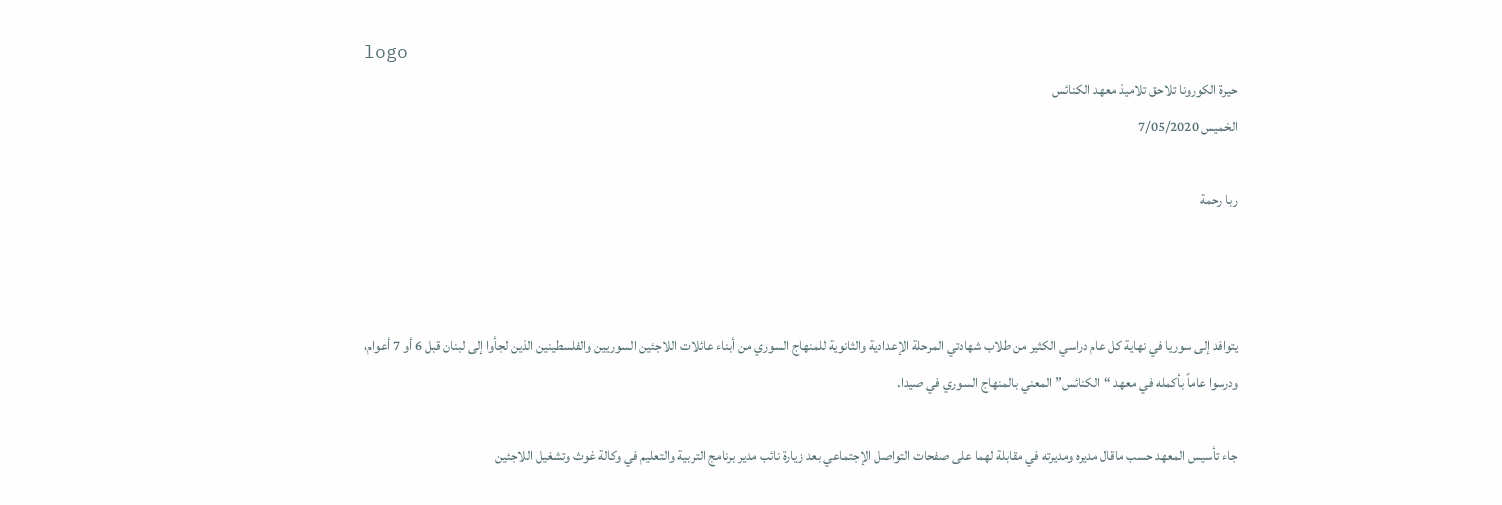logo
حيرة الكورونا تلاحق تلاميذ معهد الكنائس
الخميس 7/05/2020

ربا رحمة



يتوافد إلى سوريا في نهاية كل عام دراسي الكثير من طلاب شهادتي المرحلة الإعدادية والثانوية للمنهاج السوري من أبناء عائلات اللاجئين السوريين والفلسطينين الذين لجأوا إلى لبنان قبل 6 أو 7 أعوام، ودرسوا عاماً بأكمله في معهد “الكنائس” المعني بالمنهاج السوري في صيدا.

جاء تأسيس المعهد حسب ماقال مديره ومديرته في مقابلة لهما على صفحات التواصل الإجتماعي بعد زيارة نائب مدير برنامج التربية والتعليم في وكالة غوث وتشغيل اللاجئين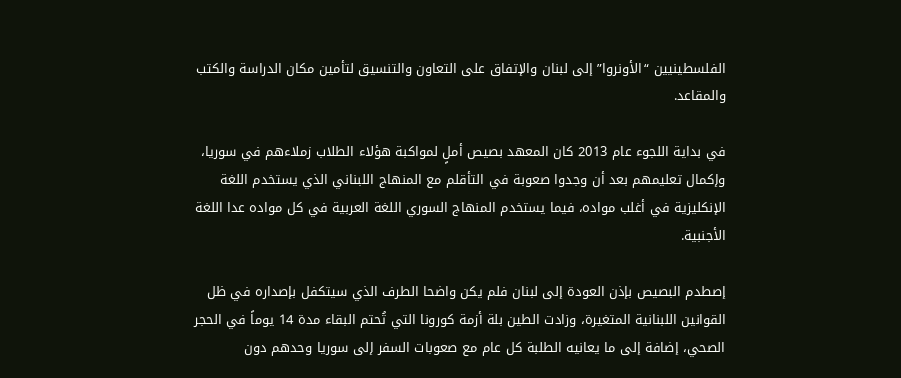الفلسطينيين “الأونروا” إلى لبنان والإتفاق على التعاون والتنسيق لتأمين مكان الدراسة والكتب والمقاعد.

في بداية اللجوء عام 2013 كان المعهد بصيص أملٍ لمواكبة هؤلاء الطلاب زملاءهم في سوريا، وإكمال تعليمهم بعد أن وجدوا صعوبة في التأقلم مع المنهاج اللبناني الذي يستخدم اللغة الإنكليزية في أغلب مواده، فيما يستخدم المنهاج السوري اللغة العربية في كل مواده عدا اللغة الأجنبية.

إصطدم البصيص بإذن العودة إلى لبنان فلم يكن واضحا الطرف الذي سيتكفل بإصداره في ظل القوانين اللبنانية المتغيرة، وزادت الطين بلة أزمة كورونا التي تُحتم البقاء مدة 14 يوماً في الحجر الصحي، إضافة إلى ما يعانيه الطلبة كل عام مع صعوبات السفر إلى سوريا وحدهم دون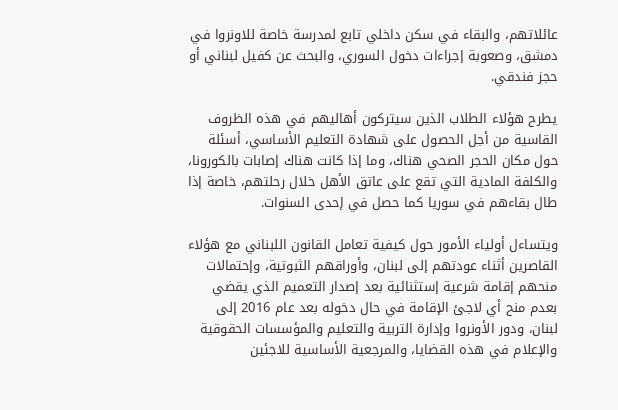عائلاتهم، والبقاء في سكن داخلي تابع لمدرسة خاصة للاونروا في دمشق، وصعوبة إجراءات دخول السوري، والبحث عن كفيل لبناني أو حجز فندقي.

يطرح هؤلاء الطلاب الذين سيتركون أهاليهم في هذه الظروف القاسية من أجل الحصول على شهادة التعليم الأساسي، أسئلة حول مكان الحجر الصحي هناك، وما إذا كانت هناك إصابات بالكورونا، والكلفة المادية التي تقع على عاتق الأهل خلال رحلتهم، خاصة إذا طال بقاءهم في سوريا كما حصل في إحدى السنوات.

ويتساءل أولياء الأمور حول كيفية تعامل القانون اللبناني مع هؤلاء القاصرين أثناء عودتهم إلى لبنان، وأوراقهم الثبوتية، وإحتمالات منحهم إقامة شرعية إستثنائية بعد إصدار التعميم الذي يقضي بعدم منح أي لاجئ الإقامة في حال دخوله بعد عام 2016 إلى لبنان، ودور الأونروا وإدارة التربية والتعليم والمؤسسات الحقوقية والإعلام في هذه القضايا، والمرجعية الأساسية للاجئين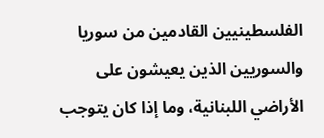الفلسطينيين القادمين من سوريا والسوريين الذين يعيشون على الأراضي اللبنانية، وما إذا كان يتوجب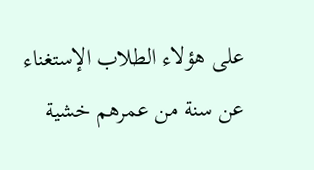على هؤلاء الطلاب الإستغناء عن سنة من عمرهم خشية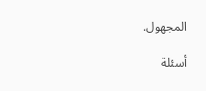المجهول.

أسئلة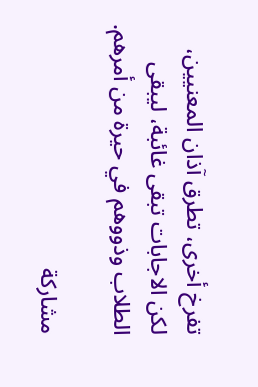تفرخ أخرى، تطرق آذان المعنيين، لكن الاجابات تبقى غائبة، ليبقى الطلاب وذووهم في حيرة من أمرهم.

مشاركة